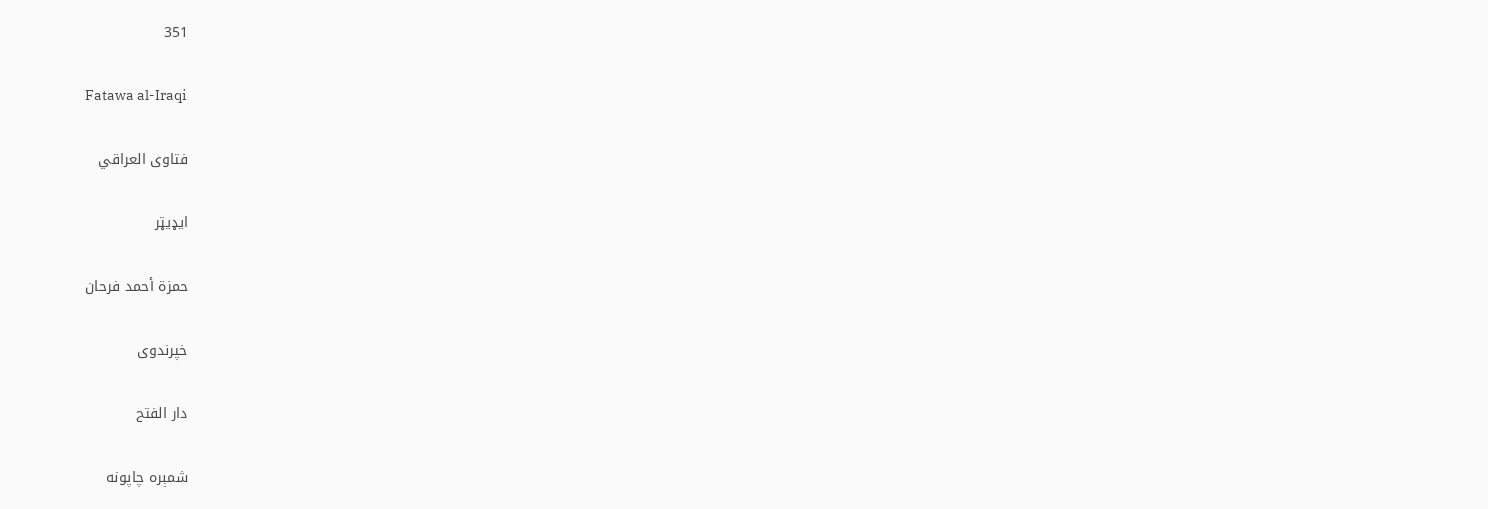351

Fatawa al-Iraqi

فتاوى العراقي

ایډیټر

حمزة أحمد فرحان

خپرندوی

دار الفتح

شمېره چاپونه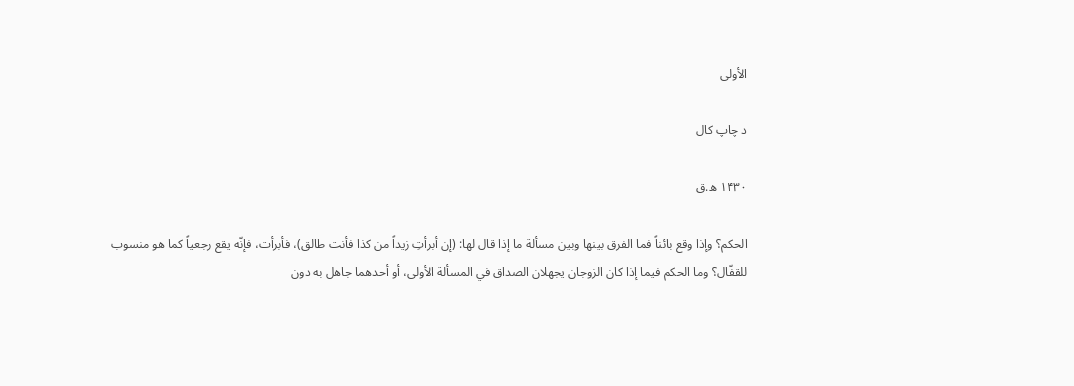الأولى

د چاپ کال

۱۴۳۰ ه.ق

الحكم؟ وإذا وقع بائناً فما الفرق بينها وبين مسألة ما إذا قال لها: (إن أبرأتِ زيداً من كذا فأنت طالق)، فأبرأت، فإنّه يقع رجعياً كما هو منسوب للقفّال؟ وما الحكم فيما إذا كان الزوجان يجهلان الصداق في المسألة الأولى، أو أحدهما جاهل به دون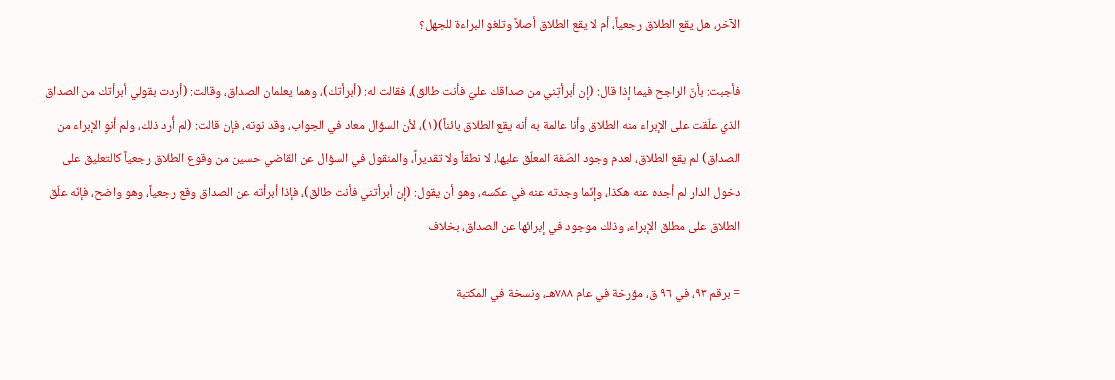الآخر، هل يقع الطلاق رجعياً، أم لا يقع الطلاق أصلاً وتلغو البراءة للجهل؟

فأجبت: بأنّ الراجح فيما إذا قال: (إن أبرأتِني من صداقك عليّ فأنت طالق)، فقالت له: (أبرأتك)، وهما يعلمان الصداق، وقالت: (أردت بقولي أبرأتك من الصداق الذي علّقت على الإبراء منه الطلاق وأنا عالمة به أنه يقع الطلاق بائناً)(١)، لأن السؤال معاد في الجواب، وقد نوته، فإن قالت: (لم أُرد ذلك، ولم أنوِ الإبراء من الصداق) لم يقع الطلاق، لعدم وجود الصّفة المعلّق عليها، لا نطقاً ولا تقديراً، والمنقول في السؤال عن القاضي حسين من وقوع الطلاق رجعياً كالتعليق على دخول الدار لم أجده عنه هكذا، وإنّما وجدته عنه في عكسه، وهو أن يقول: (إن أبرأتني فأنت طالق)، فإذا أبرأته عن الصداق وقع رجعياً، وهو واضح، فإنّه علّق الطلاق على مطلق الإبراء، وذلك موجود في إبرائها عن الصداق، بخلاف

= برقم ٩٣، في ٩٦ ق، مؤرخة في عام ٧٨٨هـ، ونسخة في المكتبة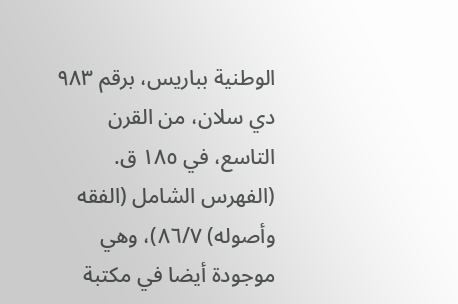الوطنية بباريس، برقم ٩٨٣ دي سلان، من القرن التاسع، في ١٨٥ ق. (الفهرس الشامل (الفقه وأصوله) ٨٦/٧)، وهي موجودة أيضا في مكتبة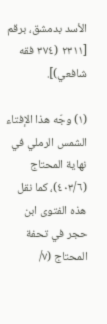الأسد بدمشق، برقم [٢٣١١ (٣٧٤ فقه شافعي)].

(١) وجّه هذا الإفتاء الشمس الرملي في نهاية المحتاج (٤٠٣/٦)، كما نقل هذه الفتوى ابن حجر في تحفة المحتاج (٧/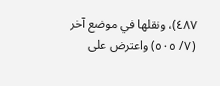٤٨٧)، ونقلها في موضع آخر (٧/ ٥٠٥) واعترض على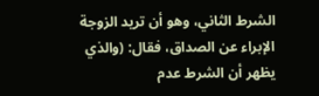الشرط الثاني، وهو أن تريد الزوجة الإبراء عن الصداق، فقال: (والذي يظهر أن الشرط عدم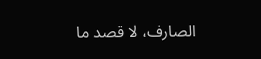الصارف، لا قصد ما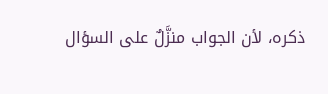ذكره، لأن الجواب منزَّلٌ على السؤال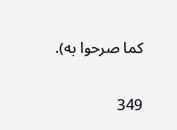كما صرحوا به).

349